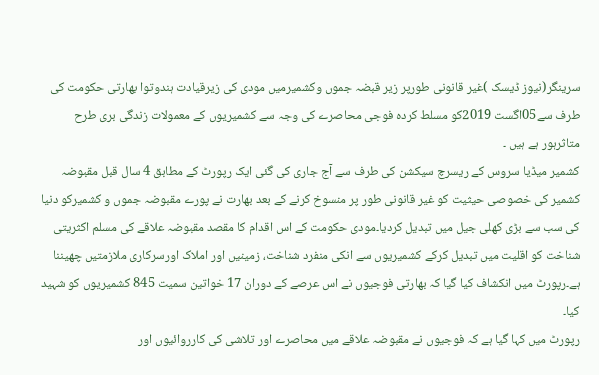سرینگر(نیوز ڈیسک )غیر قانونی طورپر زیر قبضہ جموں وکشمیرمیں مودی کی زیرقیادت ہندوتوا بھارتی حکومت کی طرف سے05اگست 2019کو مسلط کردہ فوجی محاصرے کی وجہ سے کشمیریوں کے معمولات زندگی بری طرح متاثرہور ہے ہیں ۔
کشمیر میڈیا سروس کے ریسرچ سیکشن کی طرف سے آج جاری کی گئی ایک رپورٹ کے مطابق 4 سال قبل مقبوضہ کشمیر کی خصوصی حیثیت کو غیر قانونی طور پر منسوخ کرنے کے بعد بھارت نے پورے مقبوضہ جموں و کشمیرکو دنیا کی سب سے بڑی کھلی جیل میں تبدیل کردیا۔مودی حکومت کے اس اقدام کا مقصد مقبوضہ علاقے کی مسلم اکثریتی شناخت کو اقلیت میں تبدیل کرکے کشمیریوں سے انکی منفرد شناخت، زمینیں اور املاک اورسرکاری ملازمتیں چھیننا ہے۔رپورٹ میں انکشاف کیا گیا کہ بھارتی فوجیوں نے اس عرصے کے دوران 17 خواتین سمیت 845 کشمیریوں کو شہید کیا۔
رپورٹ میں کہا گیا ہے کہ فوجیوں نے مقبوضہ علاقے میں محاصرے اور تلاشی کی کارروائیوں اور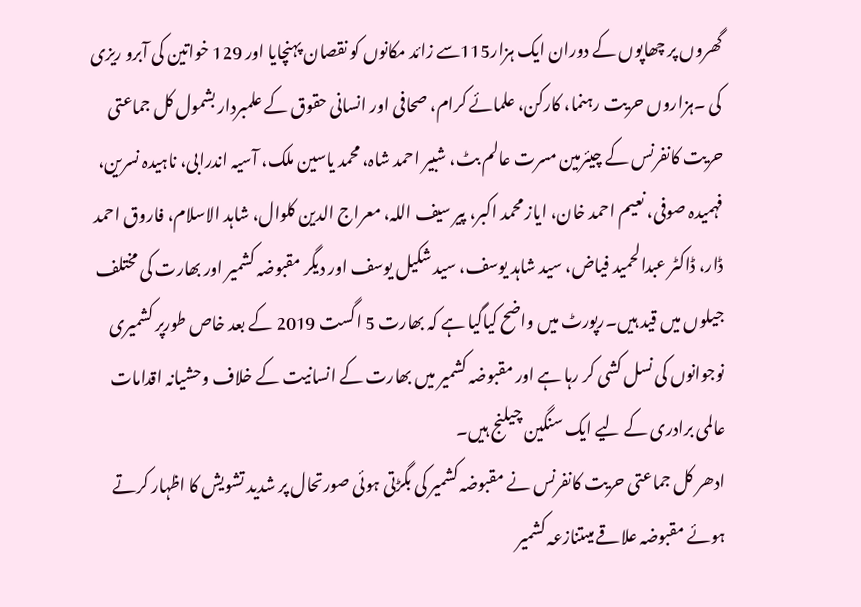گھروں پر چھاپوں کے دوران ایک ہزار115سے زائد مکانوں کو نقصان پہنچایا اور 129 خواتین کی آبرو ریزی کی ۔ہزاروں حریت رہنما، کارکن، علمائے کرام، صحافی اور انسانی حقوق کے علمبردار بشمول کل جماعتی حریت کانفرنس کے چیئرمین مسرت عالم بٹ، شبیر احمد شاہ، محمد یاسین ملک، آسیہ اندرابی، ناہیدہ نسرین، فہمیدہ صوفی، نعیم احمد خان، ایاز محمد اکبر، پیر سیف اللہ، معراج الدین کلوال، شاہد الاسلام، فاروق احمد ڈار، ڈاکٹر عبدالحمید فیاض، سید شاہد یوسف، سید شکیل یوسف اور دیگر مقبوضہ کشمیر اور بھارت کی مختلف جیلوں میں قید ہیں۔رپورٹ میں واضح کیاگیا ہے کہ بھارت 5 اگست 2019 کے بعد خاص طورپر کشمیری نوجوانوں کی نسل کشی کر رہا ہے اور مقبوضہ کشمیر میں بھارت کے انسانیت کے خلاف وحشیانہ اقدامات عالمی برادری کے لیے ایک سنگین چیلنج ہیں۔
ادھر کل جماعتی حریت کانفرنس نے مقبوضہ کشمیر کی بگڑتی ہوئی صورتحال پر شدید تشویش کا اظہار کرتے ہوئے مقبوضہ علاقے میںتنازعہ کشمیر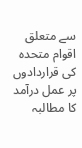سے متعلق اقوام متحدہ کی قراردادوں پر عمل درآمد کا مطالبہ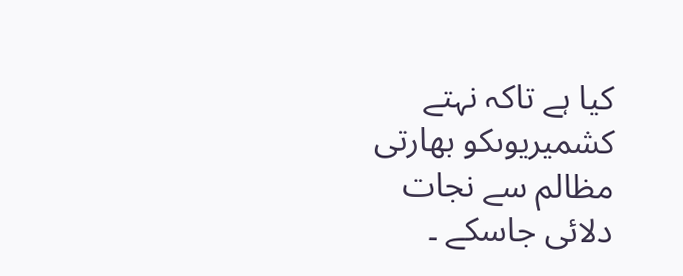کیا ہے تاکہ نہتے کشمیریوںکو بھارتی مظالم سے نجات دلائی جاسکے ۔